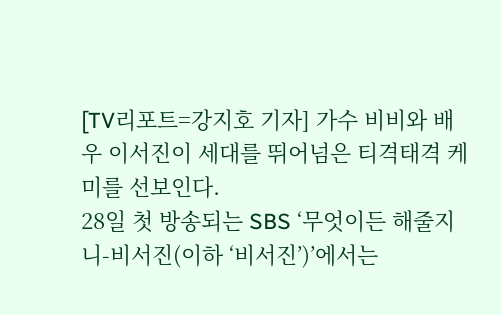[TV리포트=강지호 기자] 가수 비비와 배우 이서진이 세대를 뛰어넘은 티격태격 케미를 선보인다.
28일 첫 방송되는 SBS ‘무엇이든 해줄지니-비서진(이하 ‘비서진’)’에서는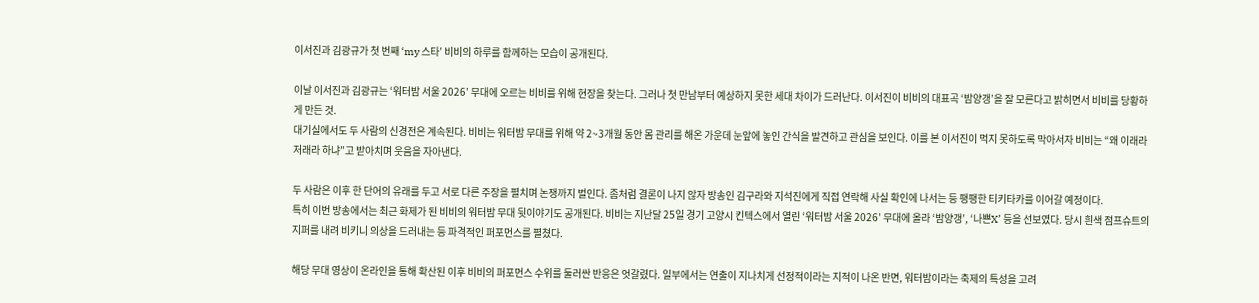이서진과 김광규가 첫 번째 ‘my 스타’ 비비의 하루를 함께하는 모습이 공개된다.

이날 이서진과 김광규는 ‘워터밤 서울 2026’ 무대에 오르는 비비를 위해 현장을 찾는다. 그러나 첫 만남부터 예상하지 못한 세대 차이가 드러난다. 이서진이 비비의 대표곡 ‘밤양갱’을 잘 모른다고 밝히면서 비비를 당황하게 만든 것.
대기실에서도 두 사람의 신경전은 계속된다. 비비는 워터밤 무대를 위해 약 2~3개월 동안 몸 관리를 해온 가운데 눈앞에 놓인 간식을 발견하고 관심을 보인다. 이를 본 이서진이 먹지 못하도록 막아서자 비비는 “왜 이래라저래라 하냐”고 받아치며 웃음을 자아낸다.

두 사람은 이후 한 단어의 유래를 두고 서로 다른 주장을 펼치며 논쟁까지 벌인다. 좀처럼 결론이 나지 않자 방송인 김구라와 지석진에게 직접 연락해 사실 확인에 나서는 등 팽팽한 티키타카를 이어갈 예정이다.
특히 이번 방송에서는 최근 화제가 된 비비의 워터밤 무대 뒷이야기도 공개된다. 비비는 지난달 25일 경기 고양시 킨텍스에서 열린 ‘워터밤 서울 2026’ 무대에 올라 ‘밤양갱’, ‘나쁜X’ 등을 선보였다. 당시 흰색 점프슈트의 지퍼를 내려 비키니 의상을 드러내는 등 파격적인 퍼포먼스를 펼쳤다.

해당 무대 영상이 온라인을 통해 확산된 이후 비비의 퍼포먼스 수위를 둘러싼 반응은 엇갈렸다. 일부에서는 연출이 지나치게 선정적이라는 지적이 나온 반면, 워터밤이라는 축제의 특성을 고려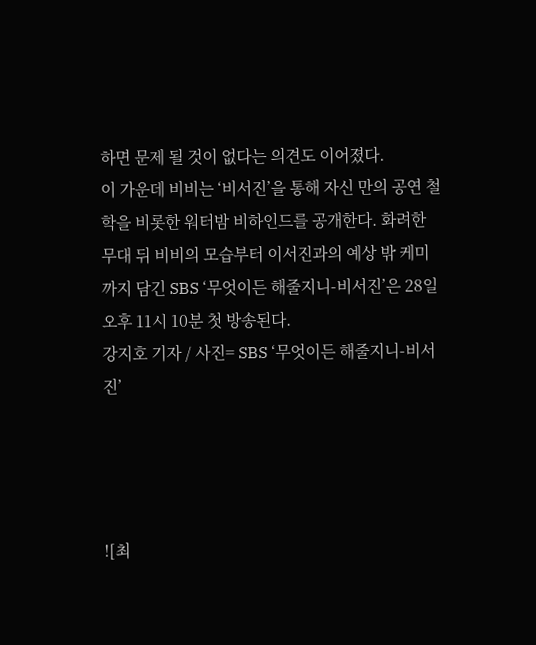하면 문제 될 것이 없다는 의견도 이어졌다.
이 가운데 비비는 ‘비서진’을 통해 자신 만의 공연 철학을 비롯한 워터밤 비하인드를 공개한다. 화려한 무대 뒤 비비의 모습부터 이서진과의 예상 밖 케미까지 담긴 SBS ‘무엇이든 해줄지니-비서진’은 28일 오후 11시 10분 첫 방송된다.
강지호 기자 / 사진= SBS ‘무엇이든 해줄지니-비서진’




![최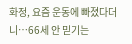화정, 요즘 운동에 빠졌다더니…66세 안 믿기는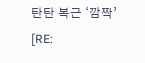탄탄 복근 ‘깜짝’ [RE: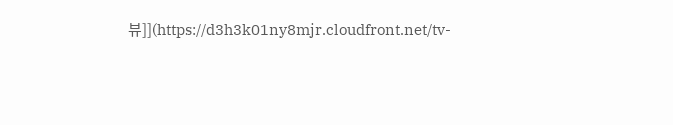뷰]](https://d3h3k01ny8mjr.cloudfront.net/tv-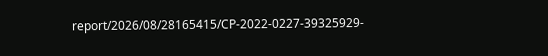report/2026/08/28165415/CP-2022-0227-39325929-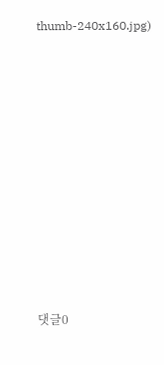thumb-240x160.jpg)














댓글0